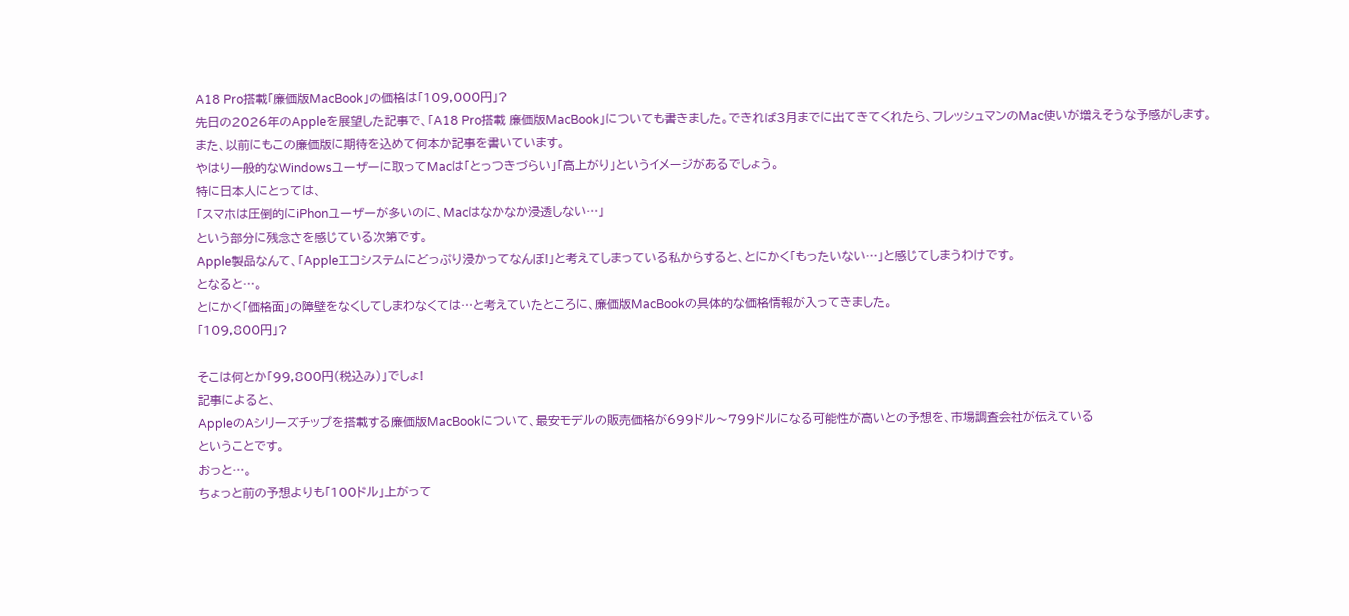A18 Pro搭載「廉価版MacBook」の価格は「109,000円」?
先日の2026年のAppleを展望した記事で、「A18 Pro搭載 廉価版MacBook」についても書きました。できれば3月までに出てきてくれたら、フレッシュマンのMac使いが増えそうな予感がします。
また、以前にもこの廉価版に期待を込めて何本か記事を書いています。
やはり一般的なWindowsユーザーに取ってMacは「とっつきづらい」「高上がり」というイメージがあるでしょう。
特に日本人にとっては、
「スマホは圧倒的にiPhonユーザーが多いのに、Macはなかなか浸透しない…」
という部分に残念さを感じている次第です。
Apple製品なんて、「Appleエコシステムにどっぷり浸かってなんぼ!」と考えてしまっている私からすると、とにかく「もったいない…」と感じてしまうわけです。
となると…。
とにかく「価格面」の障壁をなくしてしまわなくては…と考えていたところに、廉価版MacBookの具体的な価格情報が入ってきました。
「109,800円」?

そこは何とか「99,800円(税込み)」でしょ!
記事によると、
AppleのAシリーズチップを搭載する廉価版MacBookについて、最安モデルの販売価格が699ドル〜799ドルになる可能性が高いとの予想を、市場調査会社が伝えている
ということです。
おっと…。
ちょっと前の予想よりも「100ドル」上がって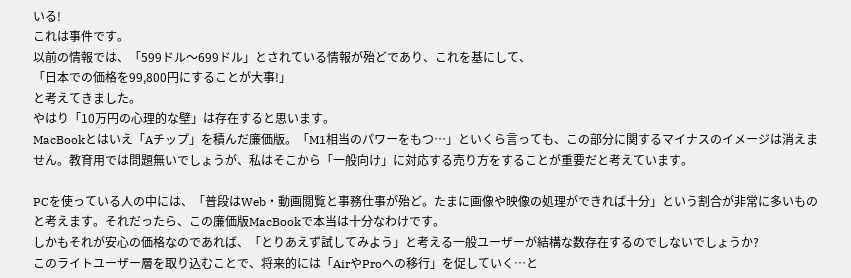いる!
これは事件です。
以前の情報では、「599ドル〜699ドル」とされている情報が殆どであり、これを基にして、
「日本での価格を99,800円にすることが大事!」
と考えてきました。
やはり「10万円の心理的な壁」は存在すると思います。
MacBookとはいえ「Aチップ」を積んだ廉価版。「M1相当のパワーをもつ…」といくら言っても、この部分に関するマイナスのイメージは消えません。教育用では問題無いでしょうが、私はそこから「一般向け」に対応する売り方をすることが重要だと考えています。

PCを使っている人の中には、「普段はWeb・動画閲覧と事務仕事が殆ど。たまに画像や映像の処理ができれば十分」という割合が非常に多いものと考えます。それだったら、この廉価版MacBookで本当は十分なわけです。
しかもそれが安心の価格なのであれば、「とりあえず試してみよう」と考える一般ユーザーが結構な数存在するのでしないでしょうか?
このライトユーザー層を取り込むことで、将来的には「AirやProへの移行」を促していく…と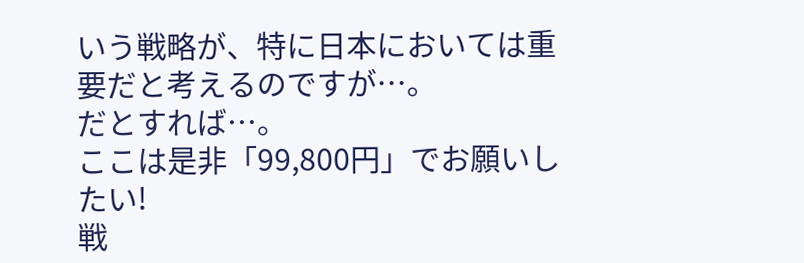いう戦略が、特に日本においては重要だと考えるのですが…。
だとすれば…。
ここは是非「99,800円」でお願いしたい!
戦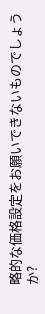略的な価格設定をお願いできないものでしょうか?